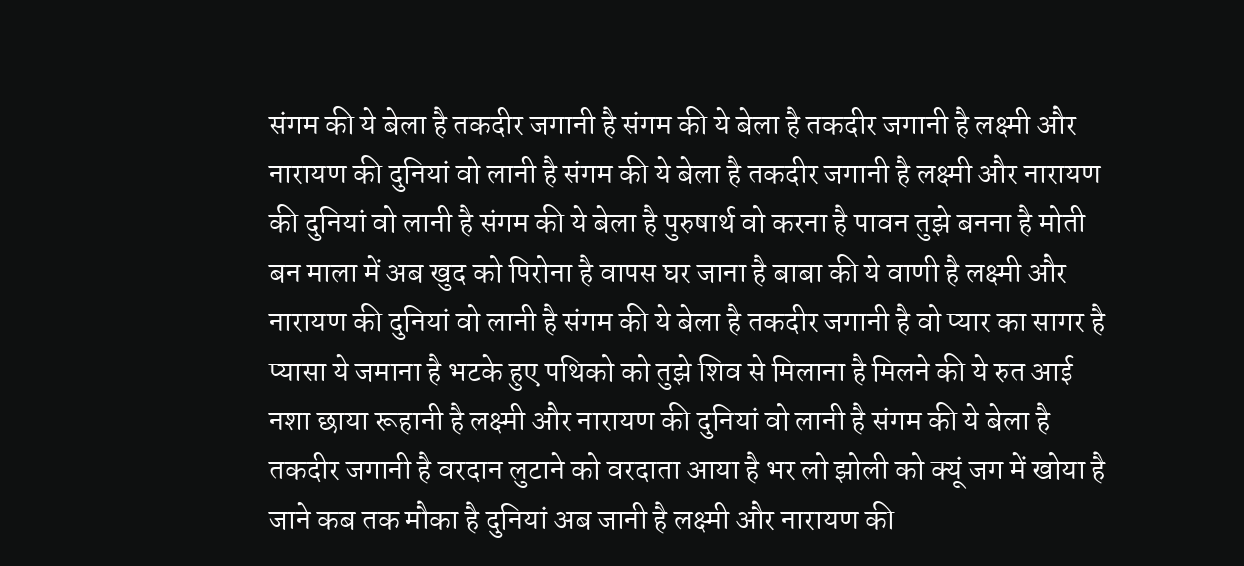संगम की ये बेला है तकदीर जगानी है संगम की ये बेला है तकदीर जगानी है लक्ष्मी और नारायण की दुनियां वो लानी है संगम की ये बेला है तकदीर जगानी है लक्ष्मी और नारायण की दुनियां वो लानी है संगम की ये बेला है पुरुषार्थ वो करना है पावन तुझे बनना है मोती बन माला में अब खुद को पिरोना है वापस घर जाना है बाबा की ये वाणी है लक्ष्मी और नारायण की दुनियां वो लानी है संगम की ये बेला है तकदीर जगानी है वो प्यार का सागर है प्यासा ये जमाना है भटके हुए पथिको को तुझे शिव से मिलाना है मिलने की ये रुत आई नशा छाया रूहानी है लक्ष्मी और नारायण की दुनियां वो लानी है संगम की ये बेला है तकदीर जगानी है वरदान लुटाने को वरदाता आया है भर लो झोली को क्यूं जग में खोया है जाने कब तक मौका है दुनियां अब जानी है लक्ष्मी और नारायण की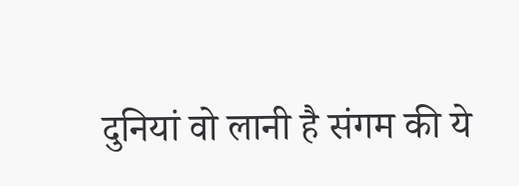दुनियां वो लानी है संगम की ये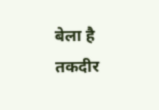बेला है तकदीर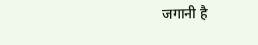जगानी है